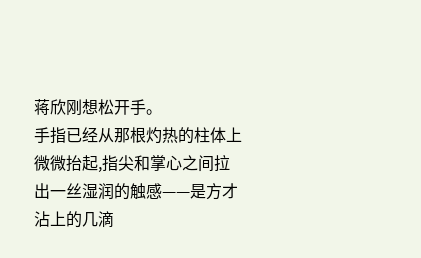蒋欣刚想松开手。
手指已经从那根灼热的柱体上微微抬起,指尖和掌心之间拉出一丝湿润的触感——是方才沾上的几滴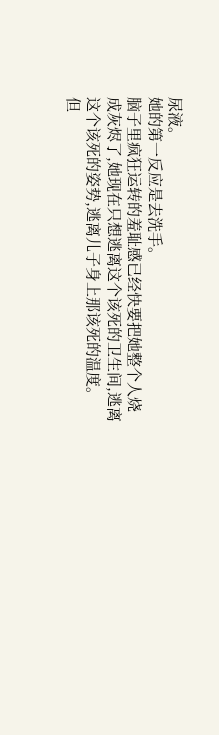尿液。
她的第一反应是去洗手。
脑子里疯狂运转的羞耻感已经快要把她整个人烧成灰烬了,她现在只想逃离这个该死的卫生间,逃离这个该死的姿势,逃离儿子身上那该死的温度。
但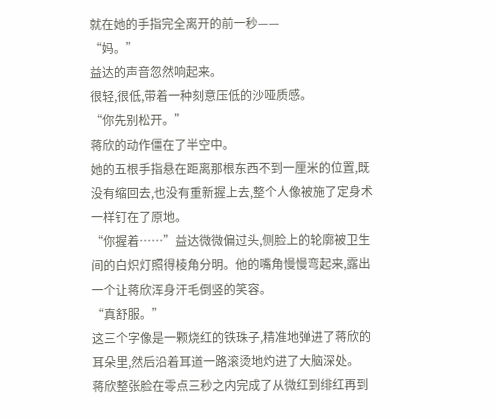就在她的手指完全离开的前一秒——
“妈。”
益达的声音忽然响起来。
很轻,很低,带着一种刻意压低的沙哑质感。
“你先别松开。”
蒋欣的动作僵在了半空中。
她的五根手指悬在距离那根东西不到一厘米的位置,既没有缩回去,也没有重新握上去,整个人像被施了定身术一样钉在了原地。
“你握着……”益达微微偏过头,侧脸上的轮廓被卫生间的白炽灯照得棱角分明。他的嘴角慢慢弯起来,露出一个让蒋欣浑身汗毛倒竖的笑容。
“真舒服。”
这三个字像是一颗烧红的铁珠子,精准地弹进了蒋欣的耳朵里,然后沿着耳道一路滚烫地灼进了大脑深处。
蒋欣整张脸在零点三秒之内完成了从微红到绯红再到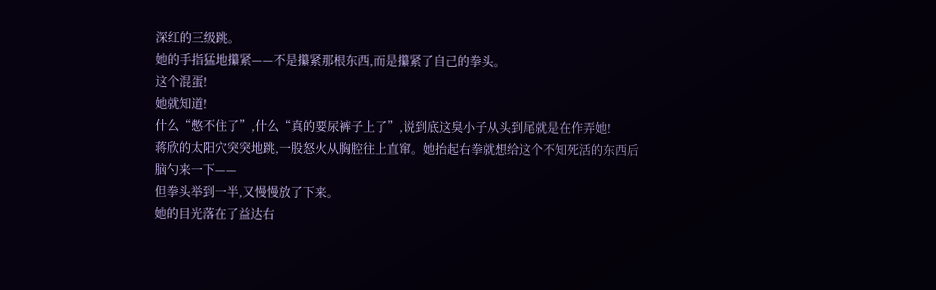深红的三级跳。
她的手指猛地攥紧——不是攥紧那根东西,而是攥紧了自己的拳头。
这个混蛋!
她就知道!
什么“憋不住了”,什么“真的要尿裤子上了”,说到底这臭小子从头到尾就是在作弄她!
蒋欣的太阳穴突突地跳,一股怒火从胸腔往上直窜。她抬起右拳就想给这个不知死活的东西后脑勺来一下——
但拳头举到一半,又慢慢放了下来。
她的目光落在了益达右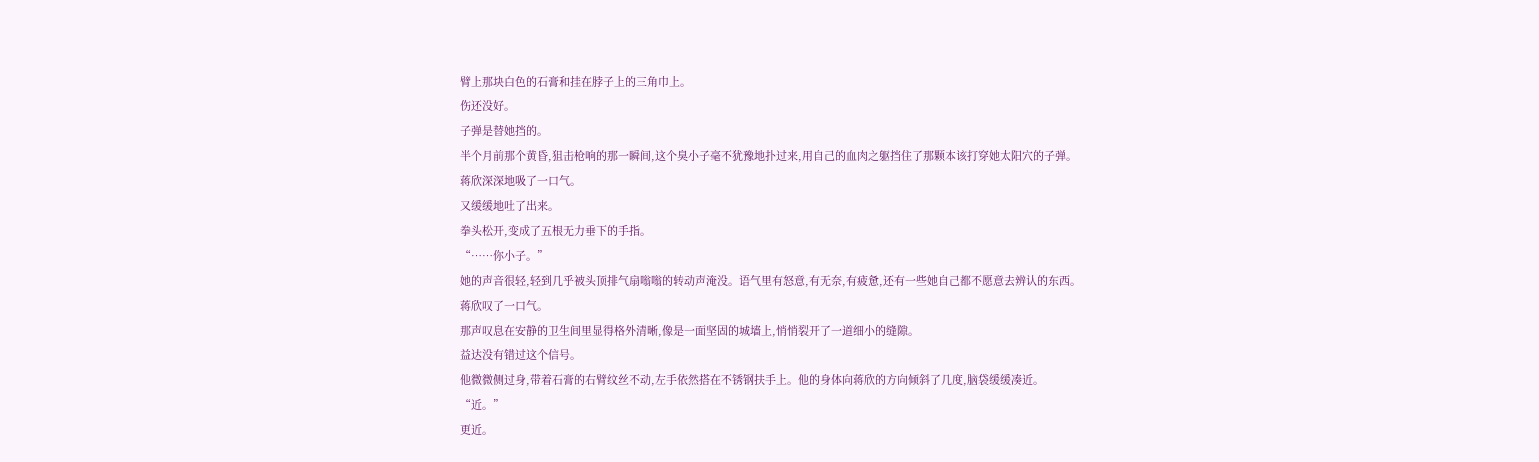臂上那块白色的石膏和挂在脖子上的三角巾上。
伤还没好。
子弹是替她挡的。
半个月前那个黄昏,狙击枪响的那一瞬间,这个臭小子毫不犹豫地扑过来,用自己的血肉之躯挡住了那颗本该打穿她太阳穴的子弹。
蒋欣深深地吸了一口气。
又缓缓地吐了出来。
拳头松开,变成了五根无力垂下的手指。
“……你小子。”
她的声音很轻,轻到几乎被头顶排气扇嗡嗡的转动声淹没。语气里有怒意,有无奈,有疲惫,还有一些她自己都不愿意去辨认的东西。
蒋欣叹了一口气。
那声叹息在安静的卫生间里显得格外清晰,像是一面坚固的城墙上,悄悄裂开了一道细小的缝隙。
益达没有错过这个信号。
他微微侧过身,带着石膏的右臂纹丝不动,左手依然搭在不锈钢扶手上。他的身体向蒋欣的方向倾斜了几度,脑袋缓缓凑近。
“近。”
更近。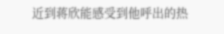近到蒋欣能感受到他呼出的热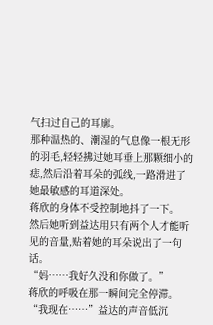气扫过自己的耳廓。
那种温热的、潮湿的气息像一根无形的羽毛,轻轻拂过她耳垂上那颗细小的痣,然后沿着耳朵的弧线,一路滑进了她最敏感的耳道深处。
蒋欣的身体不受控制地抖了一下。
然后她听到益达用只有两个人才能听见的音量,贴着她的耳朵说出了一句话。
“妈……我好久没和你做了。”
蒋欣的呼吸在那一瞬间完全停滞。
“我现在……”益达的声音低沉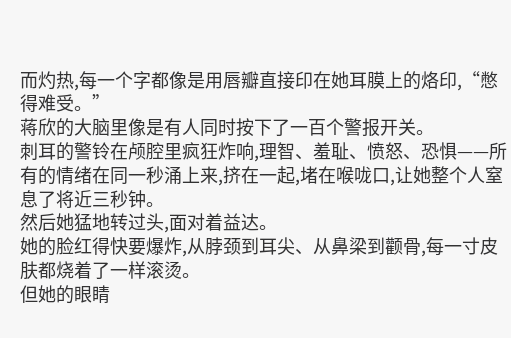而灼热,每一个字都像是用唇瓣直接印在她耳膜上的烙印,“憋得难受。”
蒋欣的大脑里像是有人同时按下了一百个警报开关。
刺耳的警铃在颅腔里疯狂炸响,理智、羞耻、愤怒、恐惧——所有的情绪在同一秒涌上来,挤在一起,堵在喉咙口,让她整个人窒息了将近三秒钟。
然后她猛地转过头,面对着益达。
她的脸红得快要爆炸,从脖颈到耳尖、从鼻梁到颧骨,每一寸皮肤都烧着了一样滚烫。
但她的眼睛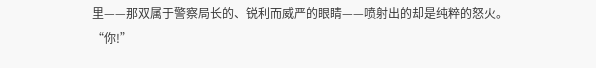里——那双属于警察局长的、锐利而威严的眼睛——喷射出的却是纯粹的怒火。
“你!”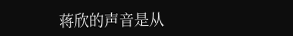蒋欣的声音是从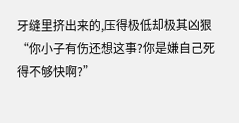牙缝里挤出来的,压得极低却极其凶狠“你小子有伤还想这事?你是嫌自己死得不够快啊?”